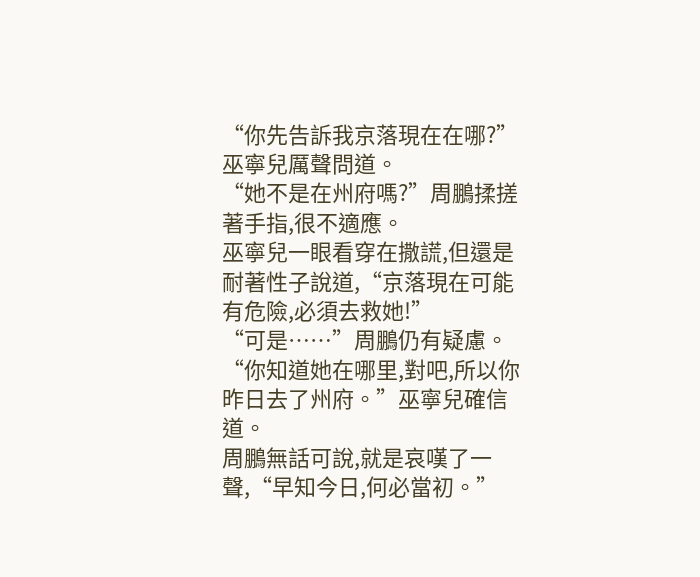“你先告訴我京落現在在哪?”巫寧兒厲聲問道。
“她不是在州府嗎?”周鵬揉搓著手指,很不適應。
巫寧兒一眼看穿在撒謊,但還是耐著性子說道,“京落現在可能有危險,必須去救她!”
“可是……”周鵬仍有疑慮。
“你知道她在哪里,對吧,所以你昨日去了州府。”巫寧兒確信道。
周鵬無話可說,就是哀嘆了一聲,“早知今日,何必當初。”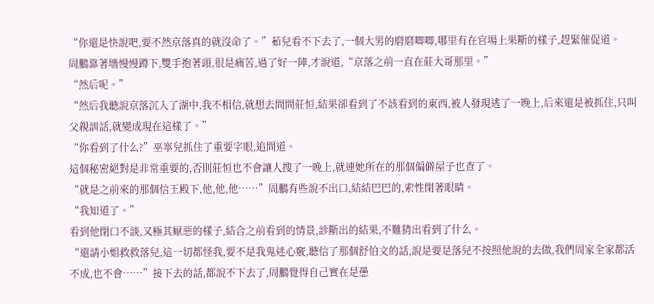“你還是快說吧,要不然京落真的就沒命了。”茹兒看不下去了,一個大男的磨磨唧唧,哪里有在官場上果斷的樣子,趕緊催促道。
周鵬靠著墻慢慢蹲下,雙手抱著頭,很是痛苦,過了好一陣,才說道,“京落之前一直在莊大哥那里。”
“然后呢。”
“然后我聽說京落沉入了湖中,我不相信,就想去問問莊恒,結果卻看到了不該看到的東西,被人發現逃了一晚上,后來還是被抓住,只叫父親訓話,就變成現在這樣了。”
“你看到了什么?”巫寧兒抓住了重要字眼,追問道。
這個秘密絕對是非常重要的,否則莊恒也不會讓人搜了一晚上,就連她所在的那個偏僻屋子也查了。
“就是之前來的那個信王殿下,他,他,他……”周鵬有些說不出口,結結巴巴的,索性閉著眼睛。
“我知道了。”
看到他閉口不談,又極其厭惡的樣子,結合之前看到的情景,診斷出的結果,不難猜出看到了什么。
“還請小姐救救落兒,這一切都怪我,要不是我鬼迷心竅,聽信了那個舒伯文的話,說是要是落兒不按照他說的去做,我們周家全家都活不成,也不會……”接下去的話,都說不下去了,周鵬覺得自己實在是愚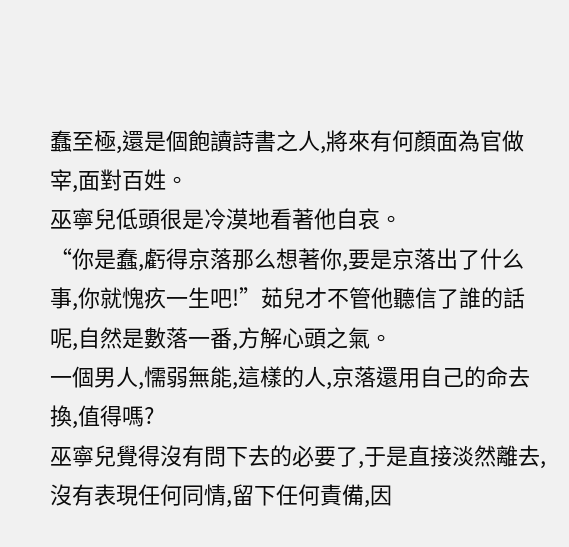蠢至極,還是個飽讀詩書之人,將來有何顏面為官做宰,面對百姓。
巫寧兒低頭很是冷漠地看著他自哀。
“你是蠢,虧得京落那么想著你,要是京落出了什么事,你就愧疚一生吧!”茹兒才不管他聽信了誰的話呢,自然是數落一番,方解心頭之氣。
一個男人,懦弱無能,這樣的人,京落還用自己的命去換,值得嗎?
巫寧兒覺得沒有問下去的必要了,于是直接淡然離去,沒有表現任何同情,留下任何責備,因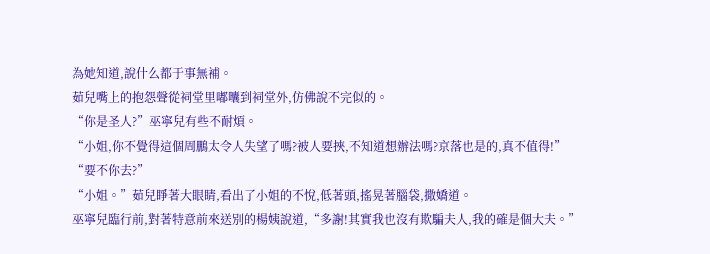為她知道,說什么都于事無補。
茹兒嘴上的抱怨聲從祠堂里嘟囔到祠堂外,仿佛說不完似的。
“你是圣人?”巫寧兒有些不耐煩。
“小姐,你不覺得這個周鵬太令人失望了嗎?被人要挾,不知道想辦法嗎?京落也是的,真不值得!”
“要不你去?”
“小姐。”茹兒睜著大眼睛,看出了小姐的不悅,低著頭,搖晃著腦袋,撒嬌道。
巫寧兒臨行前,對著特意前來送別的楊姨說道,“多謝!其實我也沒有欺騙夫人,我的確是個大夫。”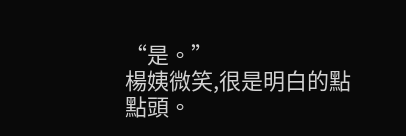“是。”
楊姨微笑,很是明白的點點頭。